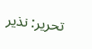تحریر: نذیر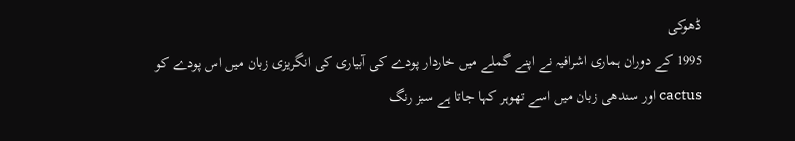ڈھوکی
1995 کے دوران ہماری اشرافیہ نے اپنے گملے میں خاردار پودے کی آبیاری کی انگریزی زبان میں اس پودے کو cactus اور سندھی زبان میں اسے تھوہر کہا جاتا ہے سبز رنگ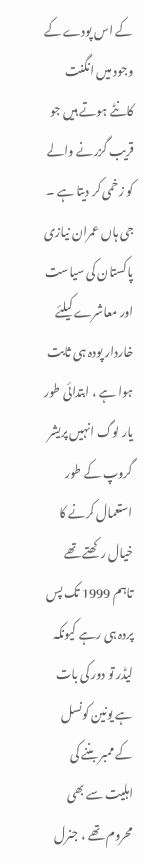کے اس پودے کے وجود میں انگنت کانٹے ہوتے ہیں جو قریب گزرنے والے
کو زخمی کر دیتا ہے ۔ جی ہاں عمران نیازی پاکستان کی سیاست اور معاشرے کیلئے خاردار پودہ ہی ثابت ہوا ہے ، ابتدائی طور یار لوگ انہیں پریشر گروپ کے طور استعمال کرنے کا خیال رکھتے تھے تاہم 1999 تک پس پردہ ہی رہے کیونکہ لیڈر تو دور کی بات ہے یونین کونسل کے ممبر بننے کی اہلیت سے بھی محروم تھے ، جنرل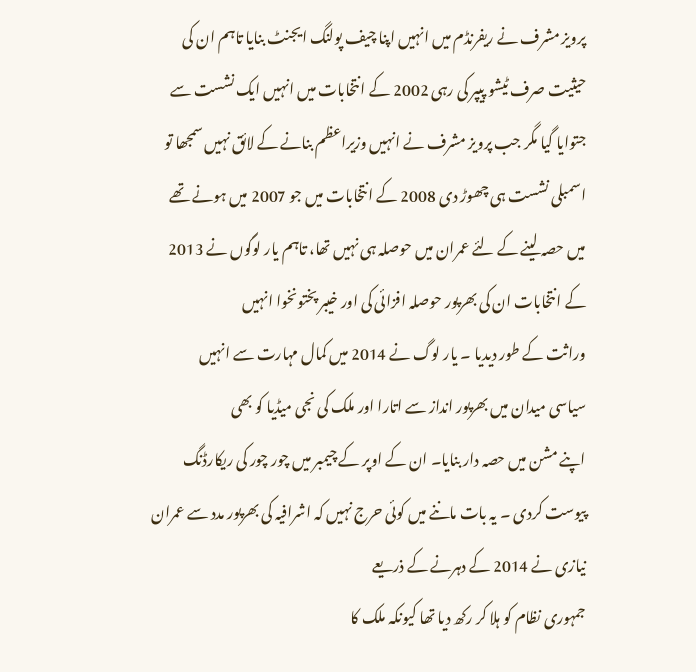پرویز مشرف نے ریفرنڈم میں انہیں اپنا چیف پولنگ ایجنٹ بنایا تاہم ان کی حیثیت صرف ٹیشو پیپر کی رہی 2002 کے انتخابات میں انہیں ایک نشست سے جتوایا گیا مگر جب پرویز مشرف نے انہیں وزیراعظم بنانے کے لائق نہیں سمجھا تو اسمبلی نشست ہی چھوڑ دی 2008 کے انتخابات میں جو 2007 میں ہونے تھے میں حصہ لینے کے لئے عمران میں حوصلہ ہی نہیں تھا، تاہم یار لوگوں نے 2013 کے انتخابات ان کی بھرپور حوصلہ افزائی کی اور خیبر پختونخوا انہیں
وراثت کے طور دیدیا ۔ یار لوگ نے 2014 میں کمال مہارت سے انہیں
سیاسی میدان میں بھرپور انداز سے اتارا اور ملک کی نجی میڈیا کو بھی
اپنے مشن میں حصہ دار بنایا۔ ان کے اوپر کے چیمبر میں چور چور کی ریکارڈنگ پیوست کردی ۔ یہ بات ماننے میں کوئی حرج نہیں کہ اشرافیہ کی بھرپور مدد سے عمران نیازی نے 2014 کے دہرنے کے ذریعے
جمہوری نظام کو ہلا کر رکھ دیا تھا کیونکہ ملک کا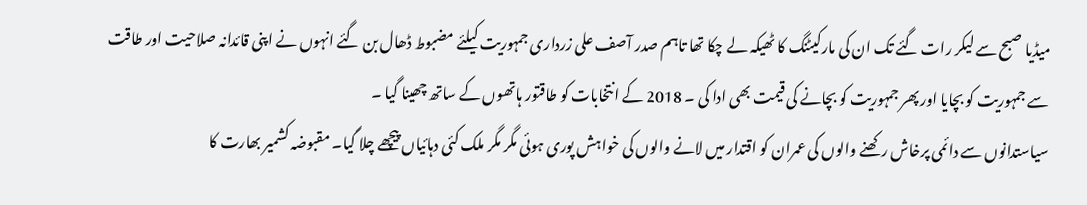میڈیا صبح سے لیکر رات گئے تک ان کی مارکیٹنگ کا ٹھیکہ لے چکا تھا تاہم صدر آصف علی زرداری جمہوریت کیلئے مضبوط ڈھال بن گئے انہوں نے اپنی قائدانہ صلاحیت اور طاقت سے جمہوریت کو بچایا اور پھر جمہوریت کو بچانے کی قیمت بھی ادا کی ۔ 2018 کے انتخابات کو طاقتور ہاتھوں کے ساتھ چھینا گیا ۔
سیاستدانوں سے دائمی پرخاش رکھنے والوں کی عمران کو اقتدار میں لانے والوں کی خواہش پوری ہوئی مگر مگر ملک کئی دہائیاں پیچھے چلا گیا۔ مقبوضہ کشمیر بھارت کا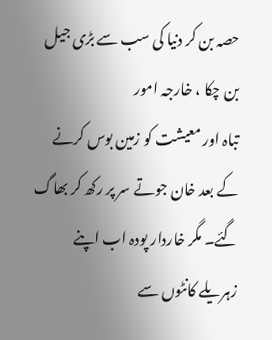حصہ بن کر دنیا کی سب سے بڑی جیل بن چکا ، خارجہ امور
تباہ اور معیشت کو زمین بوس کرنے
کے بعد خان جوتے سر پر رکھ کر بھاگ گئے۔ مگر خاردار پودہ اب اپنے
زہریلے کانٹوں سے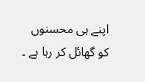اپنے ہی محسنوں
کو گھائل کر رہا ہے ۔